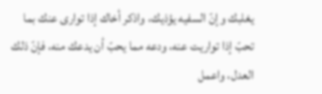يغلبك وإنّ السفيه يؤذيك، واذكر أخاك إذا توارى عنك بما تحبّ إذا تواريت عنه، ودعه مما يحبّ أن يدعك منه، فإنّ ذلك العدل، واعمل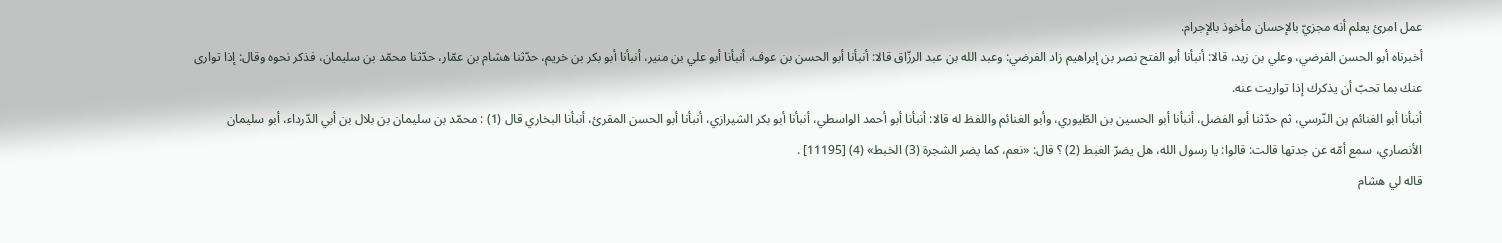عمل امرئ يعلم أنه مجزيّ بالإحسان مأخوذ بالإجرام.
أخبرناه أبو الحسن الفرضي، وعلي بن زيد، قالا: أنبأنا أبو الفتح نصر بن إبراهيم زاد الفرضي: وعبد الله بن عبد الرزّاق قالا: أنبأنا أبو الحسن بن عوف، أنبأنا أبو علي بن منير، أنبأنا أبو بكر بن خريم، حدّثنا هشام بن عمّار، حدّثنا محمّد بن سليمان، فذكر نحوه وقال: إذا توارى عنك بما تحبّ أن يذكرك إذا تواريت عنه.
أنبأنا أبو الغنائم بن النّرسي، ثم حدّثنا أبو الفضل، أنبأنا أبو الحسين بن الطّيوري، وأبو الغنائم واللفظ له قالا: أنبأنا أبو أحمد الواسطي، أنبأنا أبو بكر الشيرازي، أنبأنا أبو الحسن المقرئ، أنبأنا البخاري قال (1) : محمّد بن سليمان بن بلال بن أبي الدّرداء، أبو سليمان الأنصاري، سمع أمّه عن جدتها قالت: قالوا: يا رسول الله، هل يضرّ الغبط (2) ؟ قال: «نعم، كما يضر الشجرة (3) الخبط» (4) [11195] .
قاله لي هشام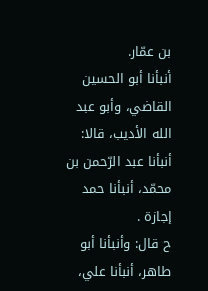بن عمّار.
أنبأنا أبو الحسين القاضي، وأبو عبد الله الأديب، قالا: أنبأنا عبد الرّحمن بن محمّد، أنبأنا حمد إجازة .
ح قال: وأنبأنا أبو طاهر، أنبأنا علي،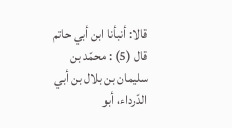قالا: أنبأنا ابن أبي حاتم قال (5) : محمّد بن سليمان بن بلال بن أبي الدّرداء، أبو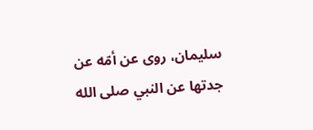سليمان، روى عن أمّه عن جدتها عن النبي صلى الله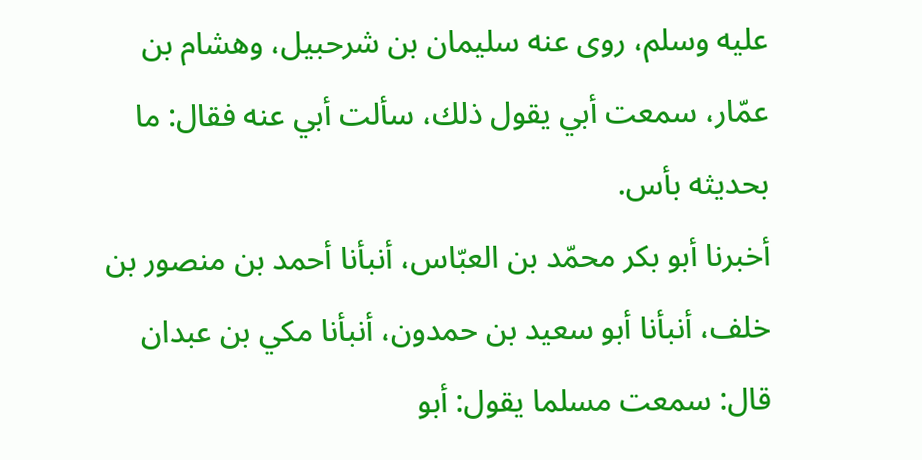عليه وسلم، روى عنه سليمان بن شرحبيل، وهشام بن عمّار، سمعت أبي يقول ذلك، سألت أبي عنه فقال: ما بحديثه بأس.
أخبرنا أبو بكر محمّد بن العبّاس، أنبأنا أحمد بن منصور بن خلف، أنبأنا أبو سعيد بن حمدون، أنبأنا مكي بن عبدان قال: سمعت مسلما يقول: أبو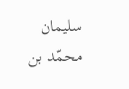سليمان محمّد بن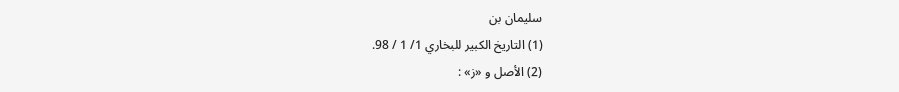سليمان بن
(1) التاريخ الكبير للبخاري 1/ 1 / 98.
(2) الأصل و «ز» :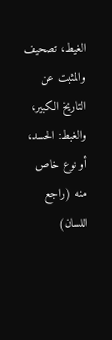الغيط، تصحيف والمثبت عن التاريخ الكبير، والغبط: الحسد، أو نوع خاص منه (راجع اللسان)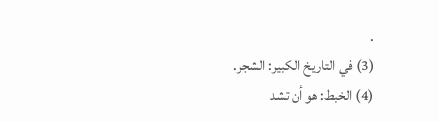.
(3) في التاريخ الكبير: الشجر.
(4) الخبط: هو أن تشد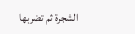الشجرة ثم تضربها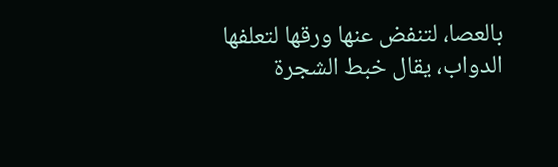بالعصا، لتنفض عنها ورقها لتعلفها الدواب، يقال خبط الشجرة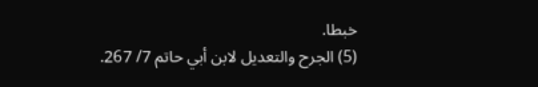خبطا.
(5) الجرح والتعديل لابن أبي حاتم 7/ 267.